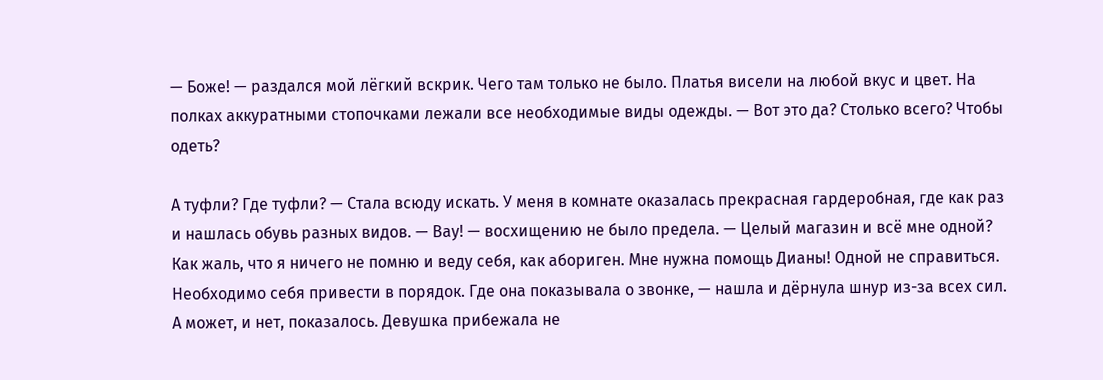— Боже! — раздался мой лёгкий вскрик. Чего там только не было. Платья висели на любой вкус и цвет. На полках аккуратными стопочками лежали все необходимые виды одежды. — Вот это да? Столько всего? Чтобы одеть?

А туфли? Где туфли? — Стала всюду искать. У меня в комнате оказалась прекрасная гардеробная, где как раз и нашлась обувь разных видов. — Вау! — восхищению не было предела. — Целый магазин и всё мне одной? Как жаль, что я ничего не помню и веду себя, как абориген. Мне нужна помощь Дианы! Одной не справиться. Необходимо себя привести в порядок. Где она показывала о звонке, — нашла и дёрнула шнур из-за всех сил. А может, и нет, показалось. Девушка прибежала не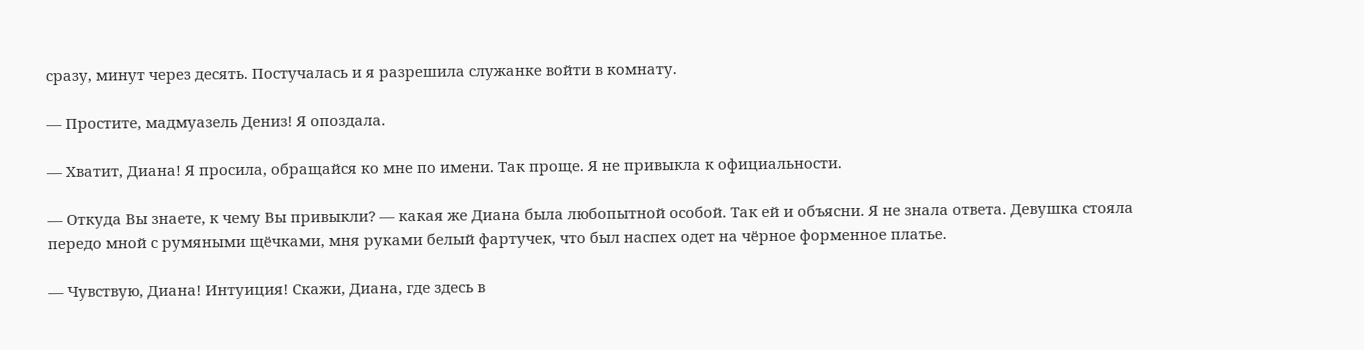сразу, минут через десять. Постучалась и я разрешила служанке войти в комнату.

— Простите, мадмуазель Дениз! Я опоздала.

— Хватит, Диана! Я просила, обращайся ко мне по имени. Так проще. Я не привыкла к официальности.

— Откуда Вы знаете, к чему Вы привыкли? — какая же Диана была любопытной особой. Так ей и объясни. Я не знала ответа. Девушка стояла передо мной с румяными щёчками, мня руками белый фартучек, что был наспех одет на чёрное форменное платье.

— Чувствую, Диана! Интуиция! Скажи, Диана, где здесь в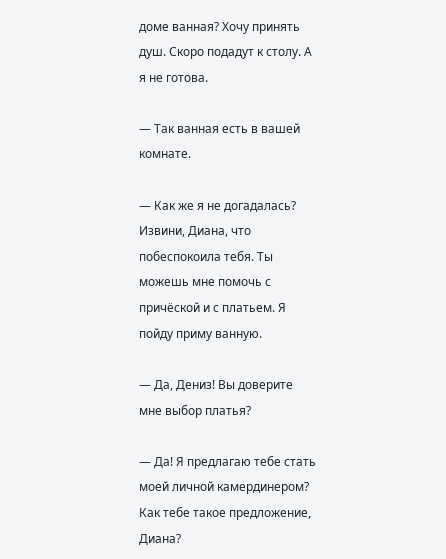доме ванная? Хочу принять душ. Скоро подадут к столу. А я не готова.

— Так ванная есть в вашей комнате.

— Как же я не догадалась? Извини, Диана, что побеспокоила тебя. Ты можешь мне помочь с причёской и с платьем. Я пойду приму ванную.

— Да, Дениз! Вы доверите мне выбор платья?

— Да! Я предлагаю тебе стать моей личной камердинером? Как тебе такое предложение, Диана?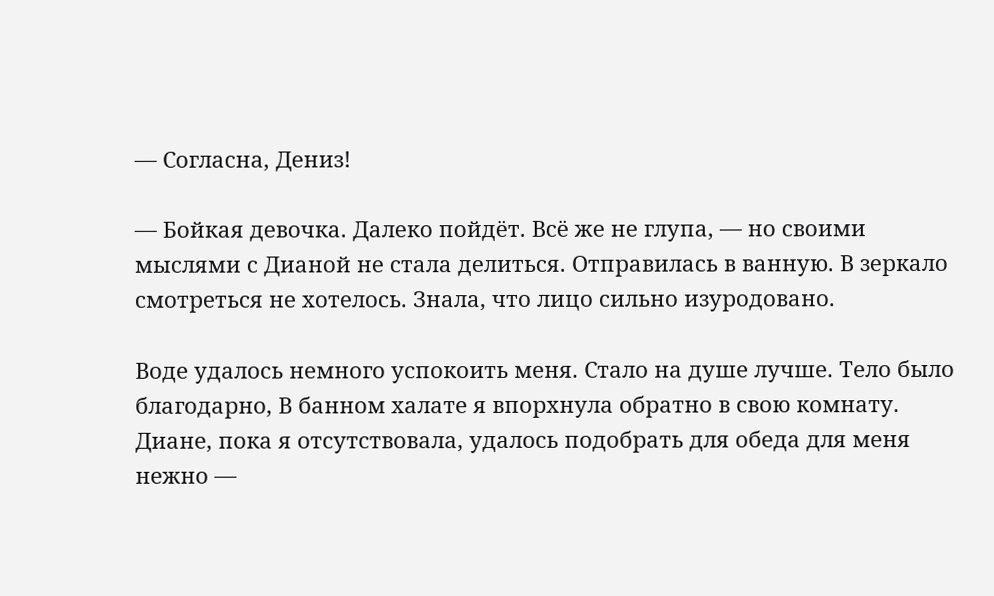— Согласна, Дениз!

— Бойкая девочка. Далеко пойдёт. Всё же не глупа, — но своими мыслями с Дианой не стала делиться. Отправилась в ванную. В зеркало смотреться не хотелось. Знала, что лицо сильно изуродовано.

Воде удалось немного успокоить меня. Стало на душе лучше. Тело было благодарно, В банном халате я впорхнула обратно в свою комнату. Диане, пока я отсутствовала, удалось подобрать для обеда для меня нежно —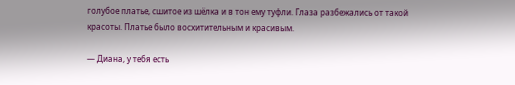голубое платье, сшитое из шёлка и в тон ему туфли. Глаза разбежались от такой красоты. Платье было восхитительным и красивым.

— Диана, у тебя есть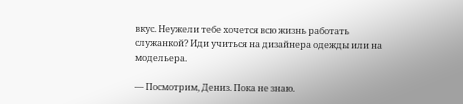вкус. Неужели тебе хочется всю жизнь работать служанкой? Иди учиться на дизайнера одежды или на модельера.

— Посмотрим, Дениз. Пока не знаю.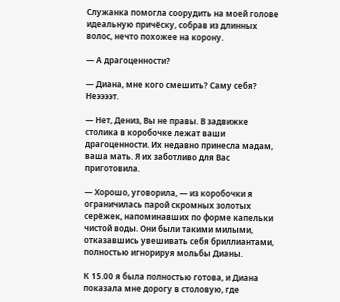Служанка помогла соорудить на моей голове идеальную причёску, собрав из длинных волос, нечто похожее на корону.

— А драгоценности?

— Диана, мне кого смешить? Саму себя? Неээээт.

— Нет, Дениз, Вы не правы. В задвижке столика в коробочке лежат ваши драгоценности. Их недавно принесла мадам, ваша мать. Я их заботливо для Вас приготовила.

— Хорошо, уговорила, — из коробочки я ограничилась парой скромных золотых серёжек, напоминавших по форме капельки чистой воды. Они были такими милыми, отказавшись увешивать себя бриллиантами, полностью игнорируя мольбы Дианы.

К 15.00 я была полностью готова, и Диана показала мне дорогу в столовую, где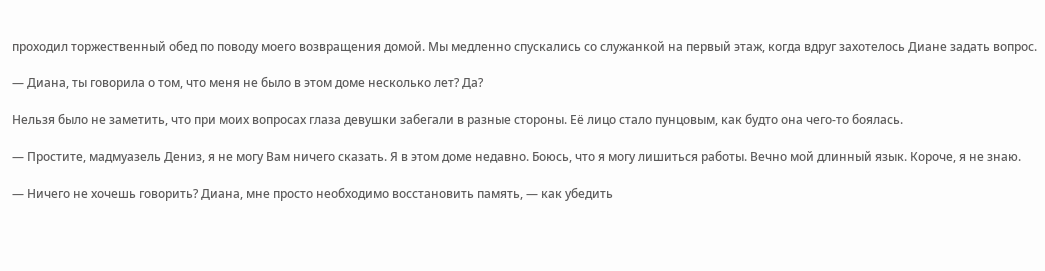проходил торжественный обед по поводу моего возвращения домой. Мы медленно спускались со служанкой на первый этаж, когда вдруг захотелось Диане задать вопрос.

— Диана, ты говорила о том, что меня не было в этом доме несколько лет? Да?

Нельзя было не заметить, что при моих вопросах глаза девушки забегали в разные стороны. Её лицо стало пунцовым, как будто она чего-то боялась.

— Простите, мадмуазель Дениз, я не могу Вам ничего сказать. Я в этом доме недавно. Боюсь, что я могу лишиться работы. Вечно мой длинный язык. Короче, я не знаю.

— Ничего не хочешь говорить? Диана, мне просто необходимо восстановить память, — как убедить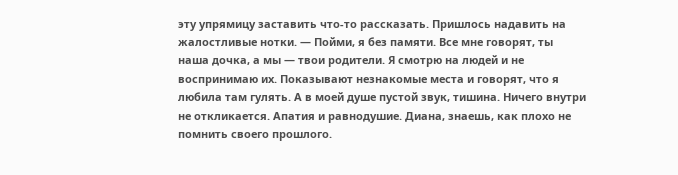эту упрямицу заставить что-то рассказать. Пришлось надавить на жалостливые нотки. — Пойми, я без памяти. Все мне говорят, ты наша дочка, а мы — твои родители. Я смотрю на людей и не воспринимаю их. Показывают незнакомые места и говорят, что я любила там гулять. А в моей душе пустой звук, тишина. Ничего внутри не откликается. Апатия и равнодушие. Диана, знаешь, как плохо не помнить своего прошлого.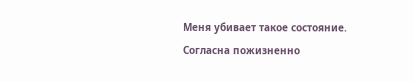Меня убивает такое состояние. Согласна пожизненно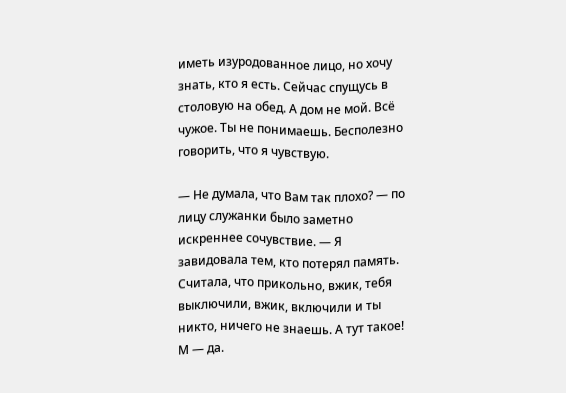иметь изуродованное лицо, но хочу знать, кто я есть. Сейчас спущусь в столовую на обед. А дом не мой. Всё чужое. Ты не понимаешь. Бесполезно говорить, что я чувствую.

— Не думала, что Вам так плохо? — по лицу служанки было заметно искреннее сочувствие. — Я завидовала тем, кто потерял память. Считала, что прикольно, вжик, тебя выключили, вжик, включили и ты никто, ничего не знаешь. А тут такое! М — да.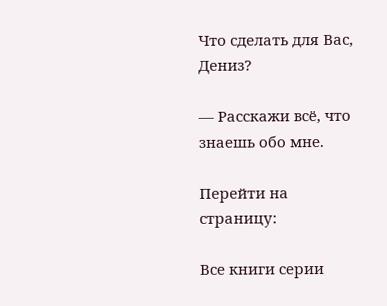Что сделать для Вас, Дениз?

— Расскажи всё, что знаешь обо мне.

Перейти на страницу:

Все книги серии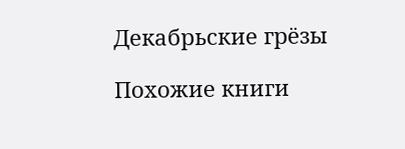Декабрьские грёзы

Похожие книги